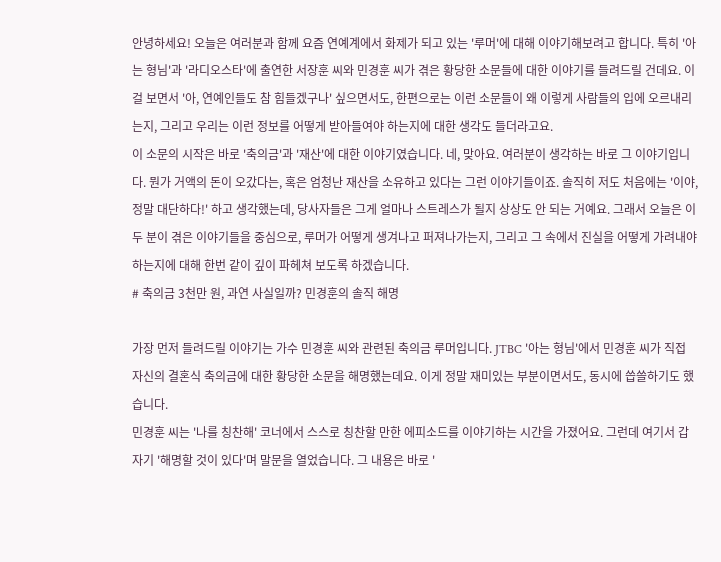안녕하세요! 오늘은 여러분과 함께 요즘 연예계에서 화제가 되고 있는 '루머'에 대해 이야기해보려고 합니다. 특히 '아는 형님'과 '라디오스타'에 출연한 서장훈 씨와 민경훈 씨가 겪은 황당한 소문들에 대한 이야기를 들려드릴 건데요. 이걸 보면서 '아, 연예인들도 참 힘들겠구나' 싶으면서도, 한편으로는 이런 소문들이 왜 이렇게 사람들의 입에 오르내리는지, 그리고 우리는 이런 정보를 어떻게 받아들여야 하는지에 대한 생각도 들더라고요.
이 소문의 시작은 바로 '축의금'과 '재산'에 대한 이야기였습니다. 네, 맞아요. 여러분이 생각하는 바로 그 이야기입니다. 뭔가 거액의 돈이 오갔다는, 혹은 엄청난 재산을 소유하고 있다는 그런 이야기들이죠. 솔직히 저도 처음에는 '이야, 정말 대단하다!' 하고 생각했는데, 당사자들은 그게 얼마나 스트레스가 될지 상상도 안 되는 거예요. 그래서 오늘은 이 두 분이 겪은 이야기들을 중심으로, 루머가 어떻게 생겨나고 퍼져나가는지, 그리고 그 속에서 진실을 어떻게 가려내야 하는지에 대해 한번 같이 깊이 파헤쳐 보도록 하겠습니다.
# 축의금 3천만 원, 과연 사실일까? 민경훈의 솔직 해명

가장 먼저 들려드릴 이야기는 가수 민경훈 씨와 관련된 축의금 루머입니다. JTBC '아는 형님'에서 민경훈 씨가 직접 자신의 결혼식 축의금에 대한 황당한 소문을 해명했는데요. 이게 정말 재미있는 부분이면서도, 동시에 씁쓸하기도 했습니다.
민경훈 씨는 '나를 칭찬해' 코너에서 스스로 칭찬할 만한 에피소드를 이야기하는 시간을 가졌어요. 그런데 여기서 갑자기 '해명할 것이 있다'며 말문을 열었습니다. 그 내용은 바로 '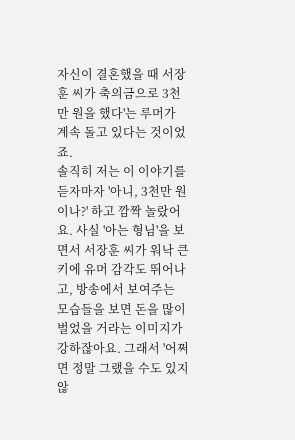자신이 결혼했을 때 서장훈 씨가 축의금으로 3천만 원을 했다'는 루머가 계속 돌고 있다는 것이었죠.
솔직히 저는 이 이야기를 듣자마자 '아니, 3천만 원이나?' 하고 깜짝 놀랐어요. 사실 '아는 형님'을 보면서 서장훈 씨가 워낙 큰 키에 유머 감각도 뛰어나고, 방송에서 보여주는 모습들을 보면 돈을 많이 벌었을 거라는 이미지가 강하잖아요. 그래서 '어쩌면 정말 그랬을 수도 있지 않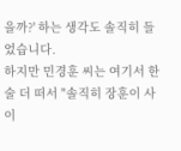을까?' 하는 생각도 솔직히 들었습니다.
하지만 민경훈 씨는 여기서 한 술 더 떠서 "솔직히 장훈이 사이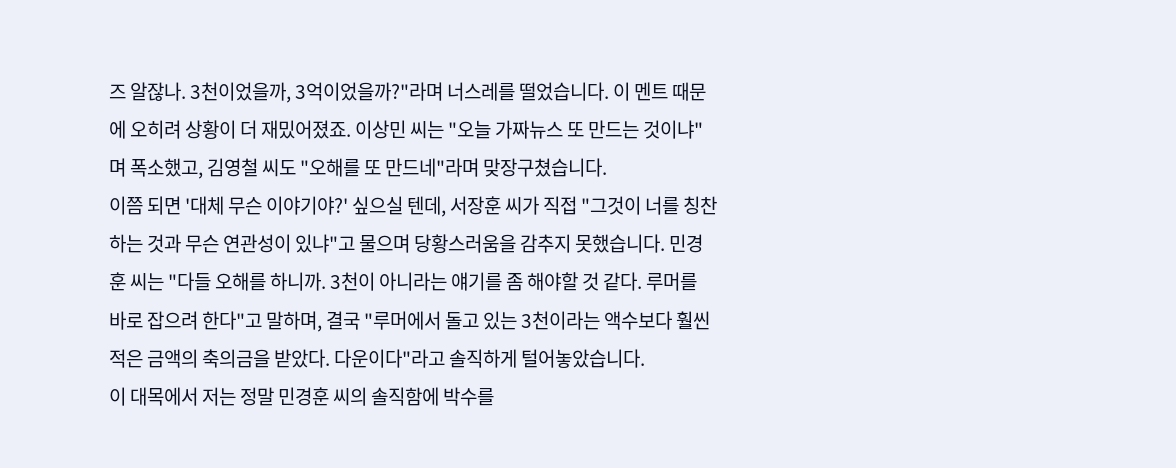즈 알잖나. 3천이었을까, 3억이었을까?"라며 너스레를 떨었습니다. 이 멘트 때문에 오히려 상황이 더 재밌어졌죠. 이상민 씨는 "오늘 가짜뉴스 또 만드는 것이냐"며 폭소했고, 김영철 씨도 "오해를 또 만드네"라며 맞장구쳤습니다.
이쯤 되면 '대체 무슨 이야기야?' 싶으실 텐데, 서장훈 씨가 직접 "그것이 너를 칭찬하는 것과 무슨 연관성이 있냐"고 물으며 당황스러움을 감추지 못했습니다. 민경훈 씨는 "다들 오해를 하니까. 3천이 아니라는 얘기를 좀 해야할 것 같다. 루머를 바로 잡으려 한다"고 말하며, 결국 "루머에서 돌고 있는 3천이라는 액수보다 훨씬 적은 금액의 축의금을 받았다. 다운이다"라고 솔직하게 털어놓았습니다.
이 대목에서 저는 정말 민경훈 씨의 솔직함에 박수를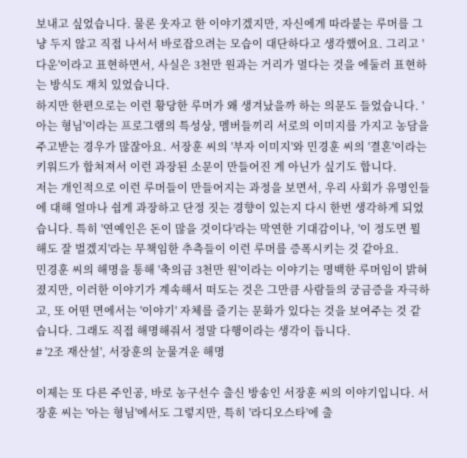보내고 싶었습니다. 물론 웃자고 한 이야기겠지만, 자신에게 따라붙는 루머를 그냥 두지 않고 직접 나서서 바로잡으려는 모습이 대단하다고 생각했어요. 그리고 '다운'이라고 표현하면서, 사실은 3천만 원과는 거리가 멀다는 것을 에둘러 표현하는 방식도 재치 있었습니다.
하지만 한편으로는 이런 황당한 루머가 왜 생겨났을까 하는 의문도 들었습니다. '아는 형님'이라는 프로그램의 특성상, 멤버들끼리 서로의 이미지를 가지고 농담을 주고받는 경우가 많잖아요. 서장훈 씨의 '부자 이미지'와 민경훈 씨의 '결혼'이라는 키워드가 합쳐져서 이런 과장된 소문이 만들어진 게 아닌가 싶기도 합니다.
저는 개인적으로 이런 루머들이 만들어지는 과정을 보면서, 우리 사회가 유명인들에 대해 얼마나 쉽게 과장하고 단정 짓는 경향이 있는지 다시 한번 생각하게 되었습니다. 특히 '연예인은 돈이 많을 것이다'라는 막연한 기대감이나, '이 정도면 뭘 해도 잘 벌겠지'라는 무책임한 추측들이 이런 루머를 증폭시키는 것 같아요.
민경훈 씨의 해명을 통해 '축의금 3천만 원'이라는 이야기는 명백한 루머임이 밝혀졌지만, 이러한 이야기가 계속해서 떠도는 것은 그만큼 사람들의 궁금증을 자극하고, 또 어떤 면에서는 '이야기' 자체를 즐기는 문화가 있다는 것을 보여주는 것 같습니다. 그래도 직접 해명해줘서 정말 다행이라는 생각이 듭니다.
# '2조 재산설', 서장훈의 눈물겨운 해명

이제는 또 다른 주인공, 바로 농구선수 출신 방송인 서장훈 씨의 이야기입니다. 서장훈 씨는 '아는 형님'에서도 그렇지만, 특히 '라디오스타'에 출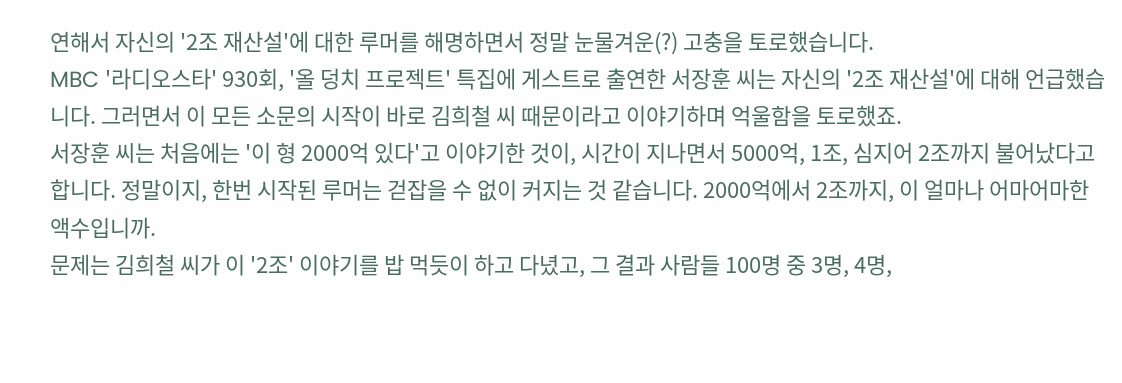연해서 자신의 '2조 재산설'에 대한 루머를 해명하면서 정말 눈물겨운(?) 고충을 토로했습니다.
MBC '라디오스타' 930회, '올 덩치 프로젝트' 특집에 게스트로 출연한 서장훈 씨는 자신의 '2조 재산설'에 대해 언급했습니다. 그러면서 이 모든 소문의 시작이 바로 김희철 씨 때문이라고 이야기하며 억울함을 토로했죠.
서장훈 씨는 처음에는 '이 형 2000억 있다'고 이야기한 것이, 시간이 지나면서 5000억, 1조, 심지어 2조까지 불어났다고 합니다. 정말이지, 한번 시작된 루머는 걷잡을 수 없이 커지는 것 같습니다. 2000억에서 2조까지, 이 얼마나 어마어마한 액수입니까.
문제는 김희철 씨가 이 '2조' 이야기를 밥 먹듯이 하고 다녔고, 그 결과 사람들 100명 중 3명, 4명,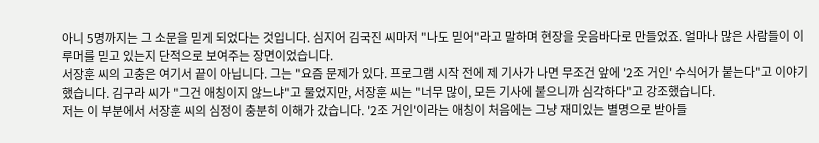아니 5명까지는 그 소문을 믿게 되었다는 것입니다. 심지어 김국진 씨마저 "나도 믿어"라고 말하며 현장을 웃음바다로 만들었죠. 얼마나 많은 사람들이 이 루머를 믿고 있는지 단적으로 보여주는 장면이었습니다.
서장훈 씨의 고충은 여기서 끝이 아닙니다. 그는 "요즘 문제가 있다. 프로그램 시작 전에 제 기사가 나면 무조건 앞에 '2조 거인' 수식어가 붙는다"고 이야기했습니다. 김구라 씨가 "그건 애칭이지 않느냐"고 물었지만, 서장훈 씨는 "너무 많이, 모든 기사에 붙으니까 심각하다"고 강조했습니다.
저는 이 부분에서 서장훈 씨의 심정이 충분히 이해가 갔습니다. '2조 거인'이라는 애칭이 처음에는 그냥 재미있는 별명으로 받아들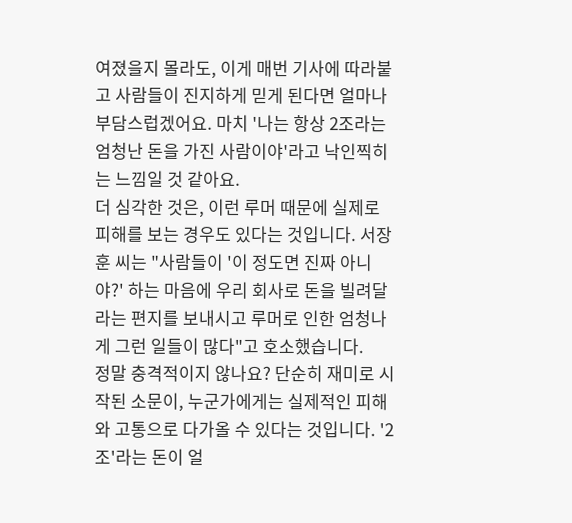여졌을지 몰라도, 이게 매번 기사에 따라붙고 사람들이 진지하게 믿게 된다면 얼마나 부담스럽겠어요. 마치 '나는 항상 2조라는 엄청난 돈을 가진 사람이야'라고 낙인찍히는 느낌일 것 같아요.
더 심각한 것은, 이런 루머 때문에 실제로 피해를 보는 경우도 있다는 것입니다. 서장훈 씨는 "사람들이 '이 정도면 진짜 아니야?' 하는 마음에 우리 회사로 돈을 빌려달라는 편지를 보내시고 루머로 인한 엄청나게 그런 일들이 많다"고 호소했습니다.
정말 충격적이지 않나요? 단순히 재미로 시작된 소문이, 누군가에게는 실제적인 피해와 고통으로 다가올 수 있다는 것입니다. '2조'라는 돈이 얼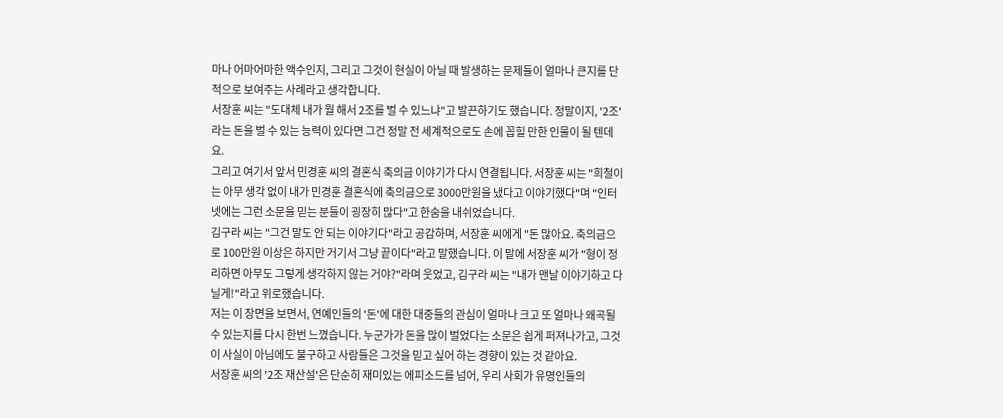마나 어마어마한 액수인지, 그리고 그것이 현실이 아닐 때 발생하는 문제들이 얼마나 큰지를 단적으로 보여주는 사례라고 생각합니다.
서장훈 씨는 "도대체 내가 뭘 해서 2조를 벌 수 있느냐"고 발끈하기도 했습니다. 정말이지, '2조'라는 돈을 벌 수 있는 능력이 있다면 그건 정말 전 세계적으로도 손에 꼽힐 만한 인물이 될 텐데요.
그리고 여기서 앞서 민경훈 씨의 결혼식 축의금 이야기가 다시 연결됩니다. 서장훈 씨는 "희철이는 아무 생각 없이 내가 민경훈 결혼식에 축의금으로 3000만원을 냈다고 이야기했다"며 "인터넷에는 그런 소문을 믿는 분들이 굉장히 많다"고 한숨을 내쉬었습니다.
김구라 씨는 "그건 말도 안 되는 이야기다"라고 공감하며, 서장훈 씨에게 "돈 많아요. 축의금으로 100만원 이상은 하지만 거기서 그냥 끝이다"라고 말했습니다. 이 말에 서장훈 씨가 "형이 정리하면 아무도 그렇게 생각하지 않는 거야?"라며 웃었고, 김구라 씨는 "내가 맨날 이야기하고 다닐게!"라고 위로했습니다.
저는 이 장면을 보면서, 연예인들의 '돈'에 대한 대중들의 관심이 얼마나 크고 또 얼마나 왜곡될 수 있는지를 다시 한번 느꼈습니다. 누군가가 돈을 많이 벌었다는 소문은 쉽게 퍼져나가고, 그것이 사실이 아님에도 불구하고 사람들은 그것을 믿고 싶어 하는 경향이 있는 것 같아요.
서장훈 씨의 '2조 재산설'은 단순히 재미있는 에피소드를 넘어, 우리 사회가 유명인들의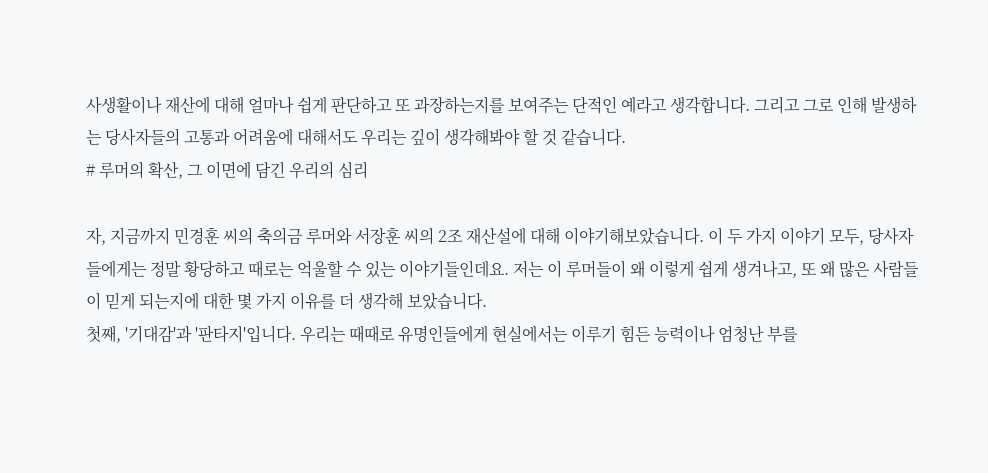사생활이나 재산에 대해 얼마나 쉽게 판단하고 또 과장하는지를 보여주는 단적인 예라고 생각합니다. 그리고 그로 인해 발생하는 당사자들의 고통과 어려움에 대해서도 우리는 깊이 생각해봐야 할 것 같습니다.
# 루머의 확산, 그 이면에 담긴 우리의 심리

자, 지금까지 민경훈 씨의 축의금 루머와 서장훈 씨의 2조 재산설에 대해 이야기해보았습니다. 이 두 가지 이야기 모두, 당사자들에게는 정말 황당하고 때로는 억울할 수 있는 이야기들인데요. 저는 이 루머들이 왜 이렇게 쉽게 생겨나고, 또 왜 많은 사람들이 믿게 되는지에 대한 몇 가지 이유를 더 생각해 보았습니다.
첫째, '기대감'과 '판타지'입니다. 우리는 때때로 유명인들에게 현실에서는 이루기 힘든 능력이나 엄청난 부를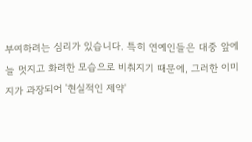부여하려는 심리가 있습니다. 특히 연예인들은 대중 앞에 늘 멋지고 화려한 모습으로 비춰지기 때문에, 그러한 이미지가 과장되어 '현실적인 제약'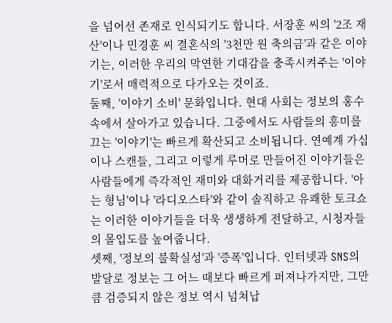을 넘어선 존재로 인식되기도 합니다. 서장훈 씨의 '2조 재산'이나 민경훈 씨 결혼식의 '3천만 원 축의금'과 같은 이야기는, 이러한 우리의 막연한 기대감을 충족시켜주는 '이야기'로서 매력적으로 다가오는 것이죠.
둘째, '이야기 소비' 문화입니다. 현대 사회는 정보의 홍수 속에서 살아가고 있습니다. 그중에서도 사람들의 흥미를 끄는 '이야기'는 빠르게 확산되고 소비됩니다. 연예계 가십이나 스캔들, 그리고 이렇게 루머로 만들어진 이야기들은 사람들에게 즉각적인 재미와 대화거리를 제공합니다. '아는 형님'이나 '라디오스타'와 같이 솔직하고 유쾌한 토크쇼는 이러한 이야기들을 더욱 생생하게 전달하고, 시청자들의 몰입도를 높여줍니다.
셋째, '정보의 불확실성'과 '증폭'입니다. 인터넷과 SNS의 발달로 정보는 그 어느 때보다 빠르게 퍼져나가지만, 그만큼 검증되지 않은 정보 역시 넘쳐납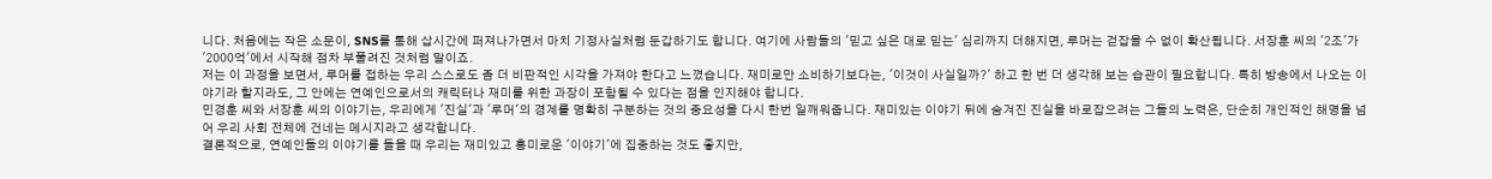니다. 처음에는 작은 소문이, SNS를 통해 삽시간에 퍼져나가면서 마치 기정사실처럼 둔갑하기도 합니다. 여기에 사람들의 '믿고 싶은 대로 믿는' 심리까지 더해지면, 루머는 걷잡을 수 없이 확산됩니다. 서장훈 씨의 '2조'가 '2000억'에서 시작해 점차 부풀려진 것처럼 말이죠.
저는 이 과정을 보면서, 루머를 접하는 우리 스스로도 좀 더 비판적인 시각을 가져야 한다고 느꼈습니다. 재미로만 소비하기보다는, '이것이 사실일까?' 하고 한 번 더 생각해 보는 습관이 필요합니다. 특히 방송에서 나오는 이야기라 할지라도, 그 안에는 연예인으로서의 캐릭터나 재미를 위한 과장이 포함될 수 있다는 점을 인지해야 합니다.
민경훈 씨와 서장훈 씨의 이야기는, 우리에게 '진실'과 '루머'의 경계를 명확히 구분하는 것의 중요성을 다시 한번 일깨워줍니다. 재미있는 이야기 뒤에 숨겨진 진실을 바로잡으려는 그들의 노력은, 단순히 개인적인 해명을 넘어 우리 사회 전체에 건네는 메시지라고 생각합니다.
결론적으로, 연예인들의 이야기를 들을 때 우리는 재미있고 흥미로운 '이야기'에 집중하는 것도 좋지만,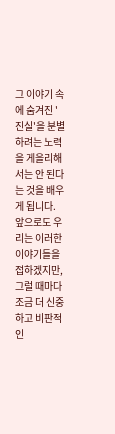그 이야기 속에 숨겨진 '진실'을 분별하려는 노력을 게을리해서는 안 된다는 것을 배우게 됩니다. 앞으로도 우리는 이러한 이야기들을 접하겠지만, 그럴 때마다 조금 더 신중하고 비판적인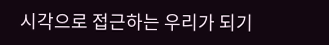시각으로 접근하는 우리가 되기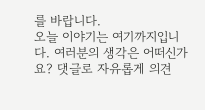를 바랍니다.
오늘 이야기는 여기까지입니다. 여러분의 생각은 어떠신가요? 댓글로 자유롭게 의견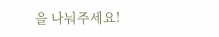을 나눠주세요!